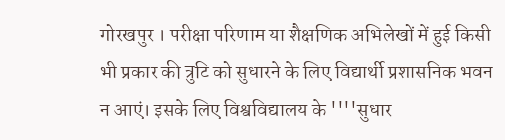गोरखपुर । परीक्षा परिणाम या शैक्षणिक अभिलेखों में हुई किसी भी प्रकार की त्रुटि को सुधारने के लिए विद्यार्थी प्रशासनिक भवन न आएं। इसके लिए विश्वविद्यालय के ''''सुधार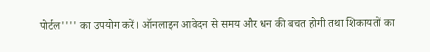पोर्टल'''' का उपयोग करें। ऑनलाइन आवेदन से समय और धन की बचत होगी तथा शिकायतों का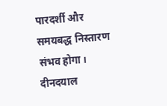पारदर्शी और समयबद्ध निस्तारण संभव होगा।
दीनदयाल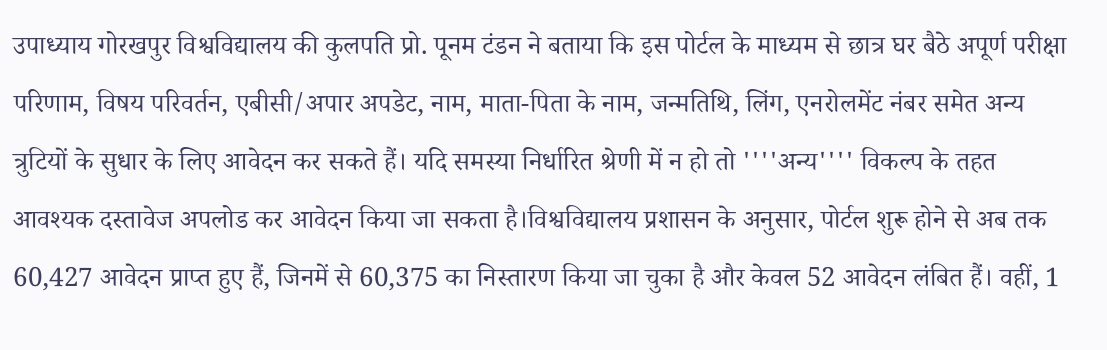उपाध्याय गोरखपुर विश्वविद्यालय की कुलपति प्रो. पूनम टंडन ने बताया कि इस पोर्टल के माध्यम से छात्र घर बैठे अपूर्ण परीक्षा परिणाम, विषय परिवर्तन, एबीसी/अपार अपडेट, नाम, माता-पिता के नाम, जन्मतिथि, लिंग, एनरोलमेंट नंबर समेत अन्य त्रुटियों के सुधार के लिए आवेदन कर सकते हैं। यदि समस्या निर्धारित श्रेणी में न हो तो ''''अन्य'''' विकल्प के तहत आवश्यक दस्तावेज अपलोड कर आवेदन किया जा सकता है।विश्वविद्यालय प्रशासन के अनुसार, पोर्टल शुरू होने से अब तक 60,427 आवेदन प्राप्त हुए हैं, जिनमें से 60,375 का निस्तारण किया जा चुका है और केवल 52 आवेदन लंबित हैं। वहीं, 1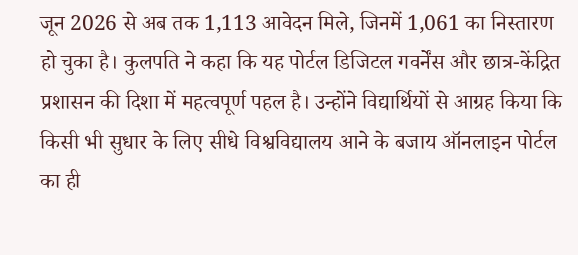जून 2026 से अब तक 1,113 आवेदन मिले, जिनमें 1,061 का निस्तारण हो चुका है। कुलपति ने कहा कि यह पोर्टल डिजिटल गवर्नेंस और छात्र-केंद्रित प्रशासन की दिशा में महत्वपूर्ण पहल है। उन्होंने विद्यार्थियों से आग्रह किया कि किसी भी सुधार के लिए सीधे विश्वविद्यालय आने के बजाय ऑनलाइन पोर्टल का ही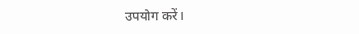उपयोग करें।